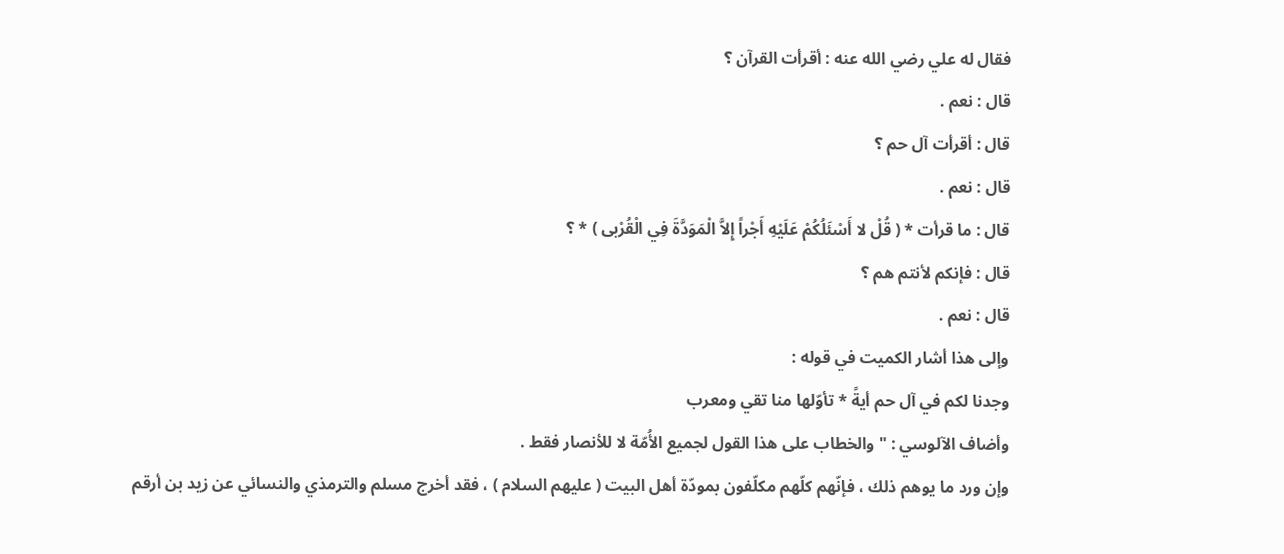فقال له علي رضي الله عنه : أقرأت القرآن ؟
قال : نعم .
قال : أقرأت آل حم ؟
قال : نعم .
قال : ما قرأت * ( قُلْ لا أَسْئَلُكُمْ عَلَيْهِ أَجْراً إِلاَّ الْمَوَدَّةَ فِي الْقُرْبى ) * ؟
قال : فإنكم لأنتم هم ؟
قال : نعم .
وإلى هذا أشار الكميت في قوله :
وجدنا لكم في آل حم أيةً * تأوّلها منا تقي ومعرب
وأضاف الآلوسي : " والخطاب على هذا القول لجميع الأُمّة لا للأنصار فقط .
وإن ورد ما يوهم ذلك ، فإنّهم كلّهم مكلّفون بمودّة أهل البيت ( عليهم السلام ) ، فقد أخرج مسلم والترمذي والنسائي عن زيد بن أرقم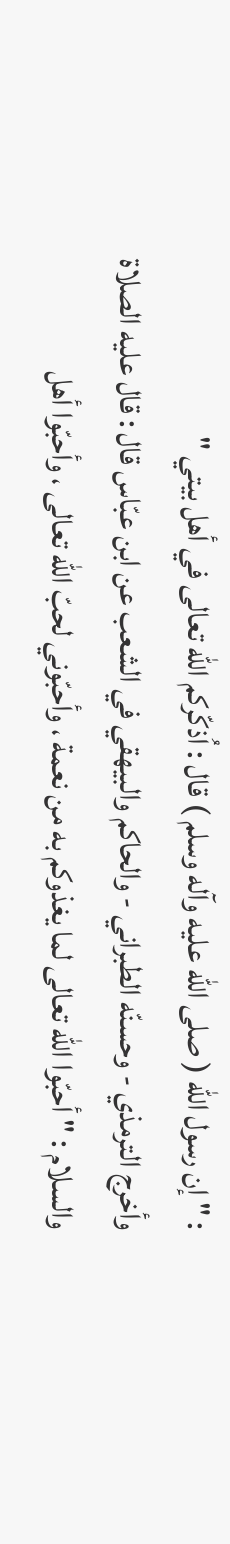: " إن رسول الله ( صلى الله عليه وآله وسلم ) قال : اُذكّركم الله تعالى في أهل بيتي "
وأخرج الترمذي - وحسنّه الطبراني - والحاكم والبيهقي في الشعب عن ابن عبّاس قال : قال عليه الصلاة والسلام : " أحبّوا الله تعالى لما يغذوكم به من نعمة ، وأحبّوني لحبّ الله تعالى ، وأحبّوا أهل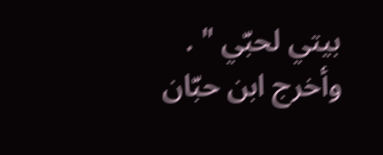بيتي لحبّي " .
وأخرج ابن حبّان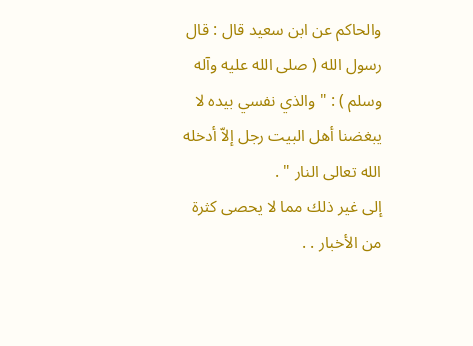والحاكم عن ابن سعيد قال : قال رسول الله ( صلى الله عليه وآله وسلم ) : " والذي نفسي بيده لا يبغضنا أهل البيت رجل إلاّ أدخله الله تعالى النار " .
إلى غير ذلك مما لا يحصى كثرة من الأخبار . .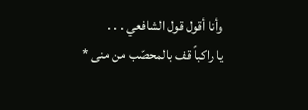وأنا أقول قول الشافعي . . .
يا راكباً قف بالمحصّب من منى *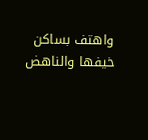واهتف بساكن خيفها والناهض